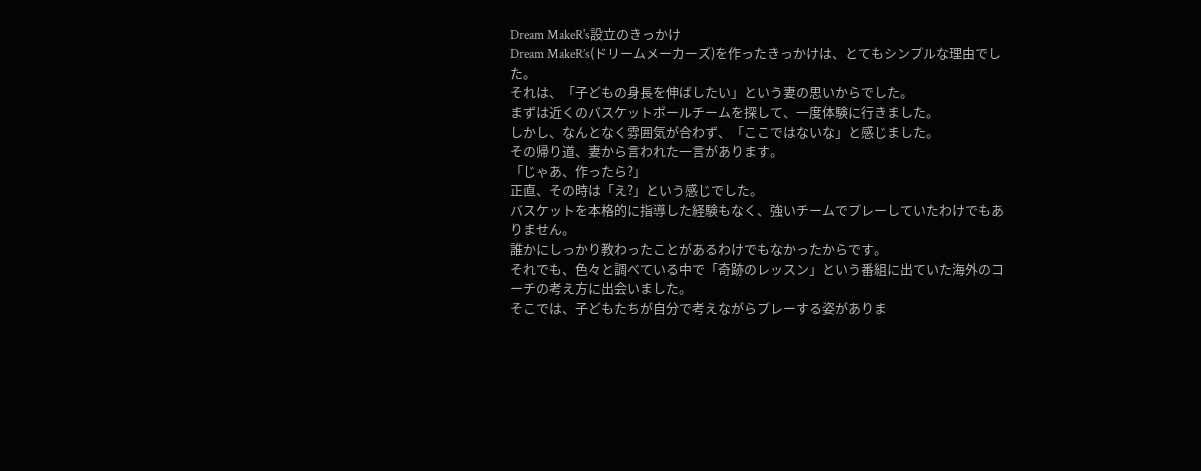Dream MakeR's設立のきっかけ
Dream MakeR’s(ドリームメーカーズ)を作ったきっかけは、とてもシンプルな理由でした。
それは、「子どもの身長を伸ばしたい」という妻の思いからでした。
まずは近くのバスケットボールチームを探して、一度体験に行きました。
しかし、なんとなく雰囲気が合わず、「ここではないな」と感じました。
その帰り道、妻から言われた一言があります。
「じゃあ、作ったら?」
正直、その時は「え?」という感じでした。
バスケットを本格的に指導した経験もなく、強いチームでプレーしていたわけでもありません。
誰かにしっかり教わったことがあるわけでもなかったからです。
それでも、色々と調べている中で「奇跡のレッスン」という番組に出ていた海外のコーチの考え方に出会いました。
そこでは、子どもたちが自分で考えながらプレーする姿がありま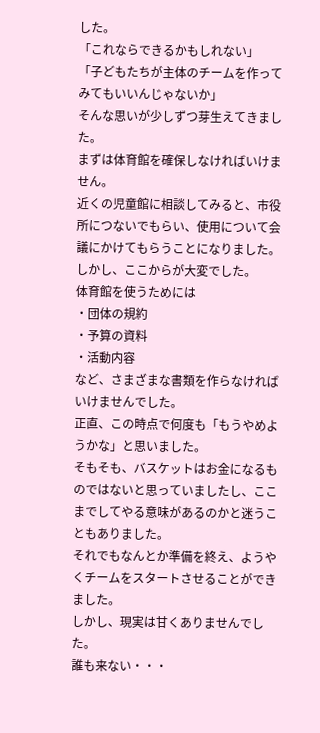した。
「これならできるかもしれない」
「子どもたちが主体のチームを作ってみてもいいんじゃないか」
そんな思いが少しずつ芽生えてきました。
まずは体育館を確保しなければいけません。
近くの児童館に相談してみると、市役所につないでもらい、使用について会議にかけてもらうことになりました。
しかし、ここからが大変でした。
体育館を使うためには
・団体の規約
・予算の資料
・活動内容
など、さまざまな書類を作らなければいけませんでした。
正直、この時点で何度も「もうやめようかな」と思いました。
そもそも、バスケットはお金になるものではないと思っていましたし、ここまでしてやる意味があるのかと迷うこともありました。
それでもなんとか準備を終え、ようやくチームをスタートさせることができました。
しかし、現実は甘くありませんでした。
誰も来ない・・・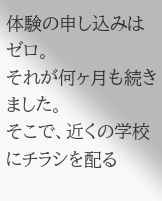体験の申し込みはゼロ。
それが何ヶ月も続きました。
そこで、近くの学校にチラシを配る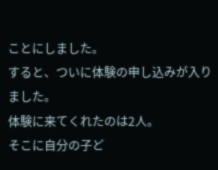ことにしました。
すると、ついに体験の申し込みが入りました。
体験に来てくれたのは2人。
そこに自分の子ど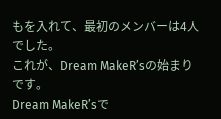もを入れて、最初のメンバーは4人でした。
これが、Dream MakeR’sの始まりです。
Dream MakeR’sで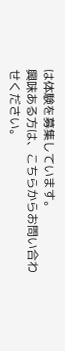は体験を募集しています。
興味ある方は、こちらからお問い合わせください。